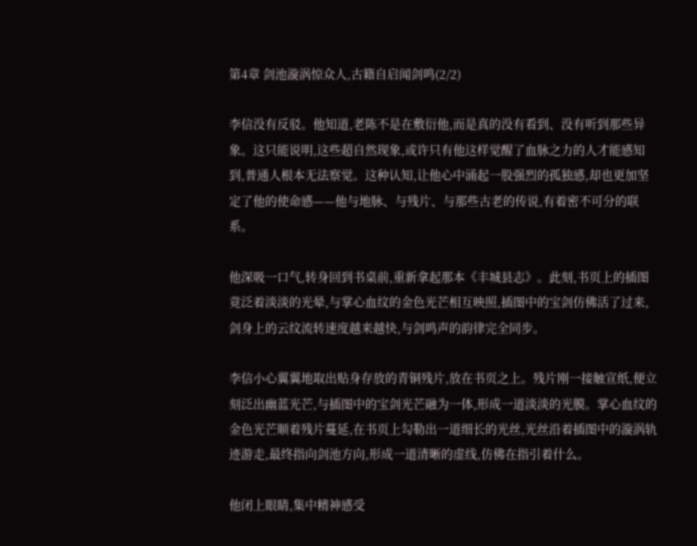第4章 剑池漩涡惊众人,古籍自启闻剑鸣(2/2)

李信没有反驳。他知道,老陈不是在敷衍他,而是真的没有看到、没有听到那些异象。这只能说明,这些超自然现象,或许只有他这样觉醒了血脉之力的人才能感知到,普通人根本无法察觉。这种认知,让他心中涌起一股强烈的孤独感,却也更加坚定了他的使命感——他与地脉、与残片、与那些古老的传说,有着密不可分的联系。

他深吸一口气,转身回到书桌前,重新拿起那本《丰城县志》。此刻,书页上的插图竟泛着淡淡的光晕,与掌心血纹的金色光芒相互映照,插图中的宝剑仿佛活了过来,剑身上的云纹流转速度越来越快,与剑鸣声的韵律完全同步。

李信小心翼翼地取出贴身存放的青铜残片,放在书页之上。残片刚一接触宣纸,便立刻泛出幽蓝光芒,与插图中的宝剑光芒融为一体,形成一道淡淡的光膜。掌心血纹的金色光芒顺着残片蔓延,在书页上勾勒出一道细长的光丝,光丝沿着插图中的漩涡轨迹游走,最终指向剑池方向,形成一道清晰的虚线,仿佛在指引着什么。

他闭上眼睛,集中精神感受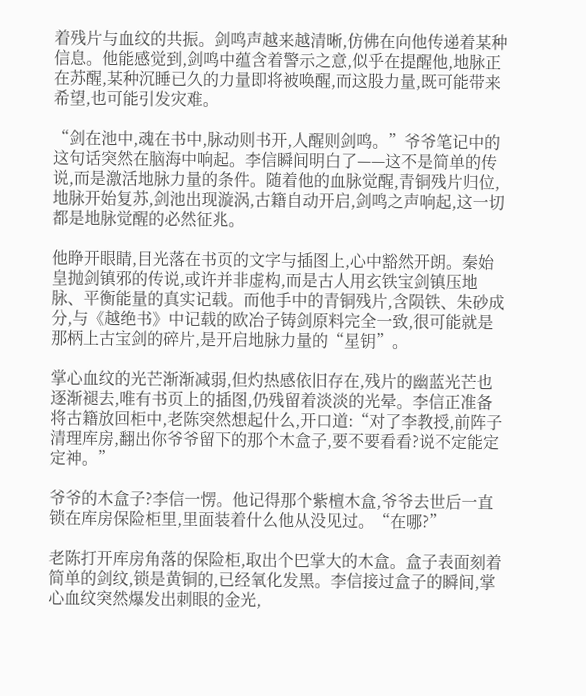着残片与血纹的共振。剑鸣声越来越清晰,仿佛在向他传递着某种信息。他能感觉到,剑鸣中蕴含着警示之意,似乎在提醒他,地脉正在苏醒,某种沉睡已久的力量即将被唤醒,而这股力量,既可能带来希望,也可能引发灾难。

“剑在池中,魂在书中,脉动则书开,人醒则剑鸣。”爷爷笔记中的这句话突然在脑海中响起。李信瞬间明白了——这不是简单的传说,而是激活地脉力量的条件。随着他的血脉觉醒,青铜残片归位,地脉开始复苏,剑池出现漩涡,古籍自动开启,剑鸣之声响起,这一切都是地脉觉醒的必然征兆。

他睁开眼睛,目光落在书页的文字与插图上,心中豁然开朗。秦始皇抛剑镇邪的传说,或许并非虚构,而是古人用玄铁宝剑镇压地脉、平衡能量的真实记载。而他手中的青铜残片,含陨铁、朱砂成分,与《越绝书》中记载的欧冶子铸剑原料完全一致,很可能就是那柄上古宝剑的碎片,是开启地脉力量的“星钥”。

掌心血纹的光芒渐渐减弱,但灼热感依旧存在,残片的幽蓝光芒也逐渐褪去,唯有书页上的插图,仍残留着淡淡的光晕。李信正准备将古籍放回柜中,老陈突然想起什么,开口道:“对了李教授,前阵子清理库房,翻出你爷爷留下的那个木盒子,要不要看看?说不定能定定神。”

爷爷的木盒子?李信一愣。他记得那个紫檀木盒,爷爷去世后一直锁在库房保险柜里,里面装着什么他从没见过。“在哪?”

老陈打开库房角落的保险柜,取出个巴掌大的木盒。盒子表面刻着简单的剑纹,锁是黄铜的,已经氧化发黑。李信接过盒子的瞬间,掌心血纹突然爆发出刺眼的金光,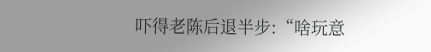吓得老陈后退半步:“啥玩意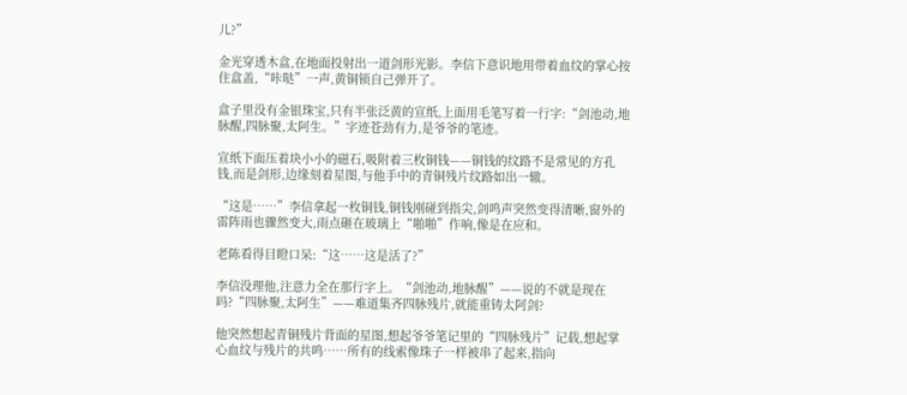儿?”

金光穿透木盒,在地面投射出一道剑形光影。李信下意识地用带着血纹的掌心按住盒盖,“咔哒”一声,黄铜锁自己弹开了。

盒子里没有金银珠宝,只有半张泛黄的宣纸,上面用毛笔写着一行字:“剑池动,地脉醒,四脉聚,太阿生。”字迹苍劲有力,是爷爷的笔迹。

宣纸下面压着块小小的磁石,吸附着三枚铜钱——铜钱的纹路不是常见的方孔钱,而是剑形,边缘刻着星图,与他手中的青铜残片纹路如出一辙。

“这是……”李信拿起一枚铜钱,铜钱刚碰到指尖,剑鸣声突然变得清晰,窗外的雷阵雨也骤然变大,雨点砸在玻璃上“啪啪”作响,像是在应和。

老陈看得目瞪口呆:“这……这是活了?”

李信没理他,注意力全在那行字上。“剑池动,地脉醒”——说的不就是现在吗?“四脉聚,太阿生”——难道集齐四脉残片,就能重铸太阿剑?

他突然想起青铜残片背面的星图,想起爷爷笔记里的“四脉残片”记载,想起掌心血纹与残片的共鸣……所有的线索像珠子一样被串了起来,指向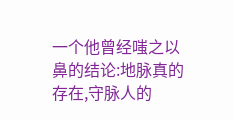一个他曾经嗤之以鼻的结论:地脉真的存在,守脉人的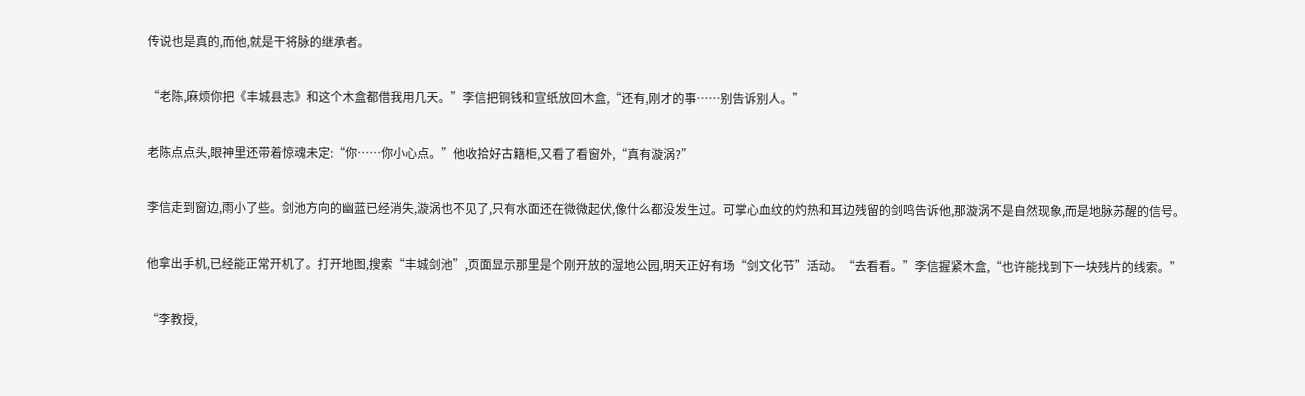传说也是真的,而他,就是干将脉的继承者。

“老陈,麻烦你把《丰城县志》和这个木盒都借我用几天。”李信把铜钱和宣纸放回木盒,“还有,刚才的事……别告诉别人。”

老陈点点头,眼神里还带着惊魂未定:“你……你小心点。”他收拾好古籍柜,又看了看窗外,“真有漩涡?”

李信走到窗边,雨小了些。剑池方向的幽蓝已经消失,漩涡也不见了,只有水面还在微微起伏,像什么都没发生过。可掌心血纹的灼热和耳边残留的剑鸣告诉他,那漩涡不是自然现象,而是地脉苏醒的信号。

他拿出手机,已经能正常开机了。打开地图,搜索“丰城剑池”,页面显示那里是个刚开放的湿地公园,明天正好有场“剑文化节”活动。“去看看。”李信握紧木盒,“也许能找到下一块残片的线索。”

“李教授,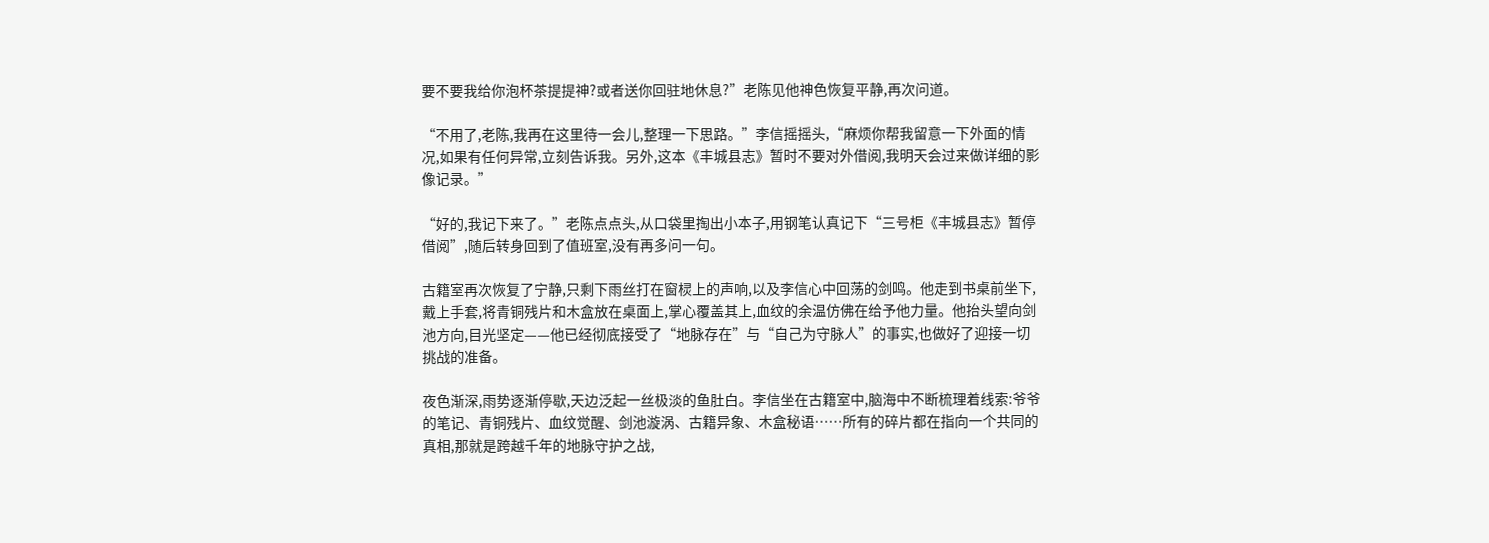要不要我给你泡杯茶提提神?或者送你回驻地休息?”老陈见他神色恢复平静,再次问道。

“不用了,老陈,我再在这里待一会儿,整理一下思路。”李信摇摇头,“麻烦你帮我留意一下外面的情况,如果有任何异常,立刻告诉我。另外,这本《丰城县志》暂时不要对外借阅,我明天会过来做详细的影像记录。”

“好的,我记下来了。”老陈点点头,从口袋里掏出小本子,用钢笔认真记下“三号柜《丰城县志》暂停借阅”,随后转身回到了值班室,没有再多问一句。

古籍室再次恢复了宁静,只剩下雨丝打在窗棂上的声响,以及李信心中回荡的剑鸣。他走到书桌前坐下,戴上手套,将青铜残片和木盒放在桌面上,掌心覆盖其上,血纹的余温仿佛在给予他力量。他抬头望向剑池方向,目光坚定——他已经彻底接受了“地脉存在”与“自己为守脉人”的事实,也做好了迎接一切挑战的准备。

夜色渐深,雨势逐渐停歇,天边泛起一丝极淡的鱼肚白。李信坐在古籍室中,脑海中不断梳理着线索:爷爷的笔记、青铜残片、血纹觉醒、剑池漩涡、古籍异象、木盒秘语……所有的碎片都在指向一个共同的真相,那就是跨越千年的地脉守护之战,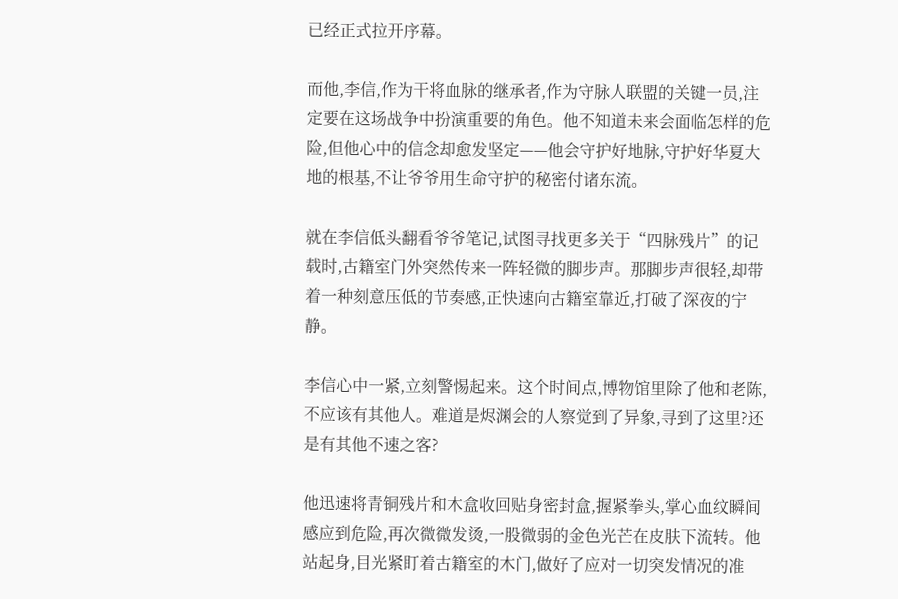已经正式拉开序幕。

而他,李信,作为干将血脉的继承者,作为守脉人联盟的关键一员,注定要在这场战争中扮演重要的角色。他不知道未来会面临怎样的危险,但他心中的信念却愈发坚定——他会守护好地脉,守护好华夏大地的根基,不让爷爷用生命守护的秘密付诸东流。

就在李信低头翻看爷爷笔记,试图寻找更多关于“四脉残片”的记载时,古籍室门外突然传来一阵轻微的脚步声。那脚步声很轻,却带着一种刻意压低的节奏感,正快速向古籍室靠近,打破了深夜的宁静。

李信心中一紧,立刻警惕起来。这个时间点,博物馆里除了他和老陈,不应该有其他人。难道是烬渊会的人察觉到了异象,寻到了这里?还是有其他不速之客?

他迅速将青铜残片和木盒收回贴身密封盒,握紧拳头,掌心血纹瞬间感应到危险,再次微微发烫,一股微弱的金色光芒在皮肤下流转。他站起身,目光紧盯着古籍室的木门,做好了应对一切突发情况的准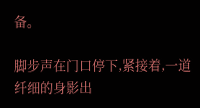备。

脚步声在门口停下,紧接着,一道纤细的身影出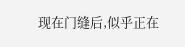现在门缝后,似乎正在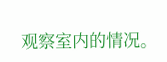观察室内的情况。